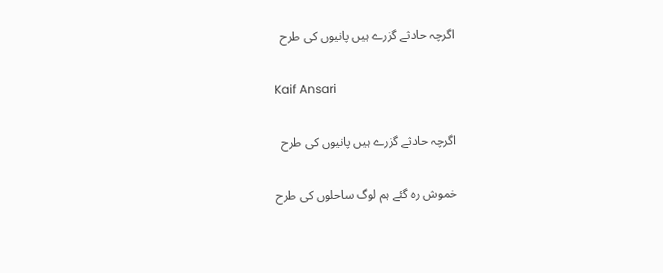اگرچہ حادثے گزرے ہیں پانیوں کی طرح

Kaif Ansari

اگرچہ حادثے گزرے ہیں پانیوں کی طرح

خموش رہ گئے ہم لوگ ساحلوں کی طرح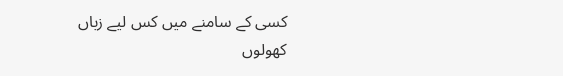کسی کے سامنے میں کس لیے زباں کھولوں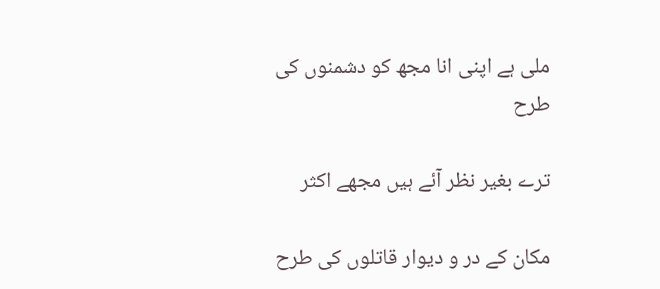ملی ہے اپنی انا مجھ کو دشمنوں کی طرح

ترے بغیر نظر آئے ہیں مجھے اکثر

مکان کے در و دیوار قاتلوں کی طرح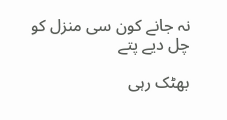نہ جانے کون سی منزل کو چل دیے پتے

بھٹک رہی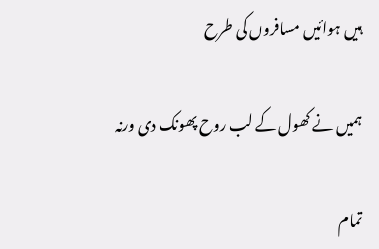ہیں ہوائیں مسافروں کی طرح

ہمیں نے کھول کے لب روح پھونک دی ورنہ

تمام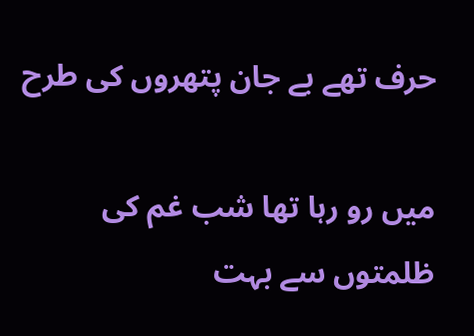حرف تھے بے جان پتھروں کی طرح

میں رو رہا تھا شب غم کی ظلمتوں سے بہت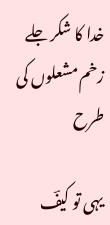خدا کا شکر جلے زخم مشعلوں کی طرح

یہی تو کیفؔ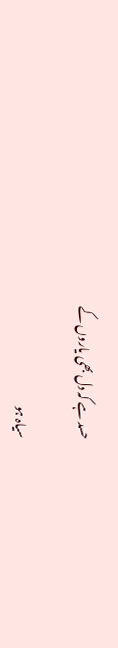حسد ہے کہ دل بھی یاروں کے

سیاہ ہو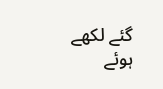گئے لکھے ہوئے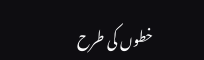خطوں کی طرح